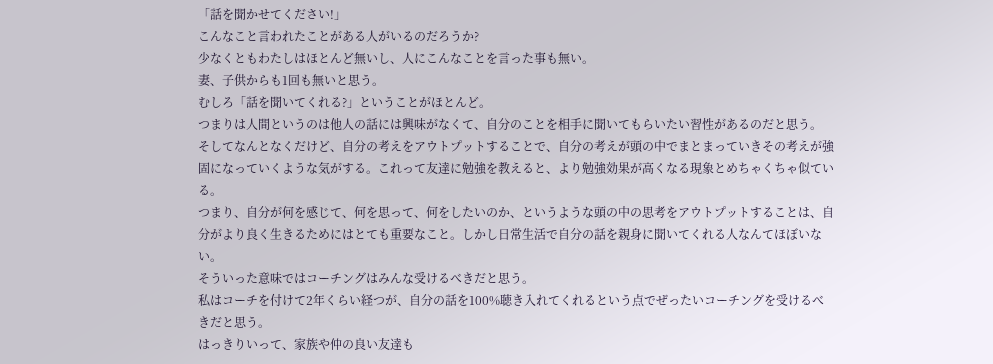「話を聞かせてください!」
こんなこと言われたことがある人がいるのだろうか?
少なくともわたしはほとんど無いし、人にこんなことを言った事も無い。
妻、子供からも1回も無いと思う。
むしろ「話を聞いてくれる?」ということがほとんど。
つまりは人間というのは他人の話には興味がなくて、自分のことを相手に聞いてもらいたい習性があるのだと思う。
そしてなんとなくだけど、自分の考えをアウトプットすることで、自分の考えが頭の中でまとまっていきその考えが強固になっていくような気がする。これって友達に勉強を教えると、より勉強効果が高くなる現象とめちゃくちゃ似ている。
つまり、自分が何を感じて、何を思って、何をしたいのか、というような頭の中の思考をアウトプットすることは、自分がより良く生きるためにはとても重要なこと。しかし日常生活で自分の話を親身に聞いてくれる人なんてほぼいない。
そういった意味ではコーチングはみんな受けるべきだと思う。
私はコーチを付けて2年くらい経つが、自分の話を100%聴き入れてくれるという点でぜったいコーチングを受けるべきだと思う。
はっきりいって、家族や仲の良い友達も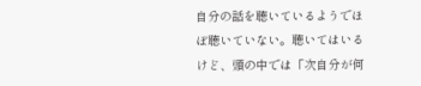自分の話を聴いているようでほぼ聴いていない。聴いてはいるけど、頭の中では「次自分が何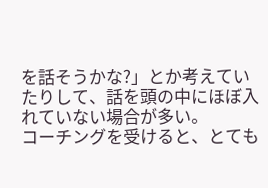を話そうかな?」とか考えていたりして、話を頭の中にほぼ入れていない場合が多い。
コーチングを受けると、とても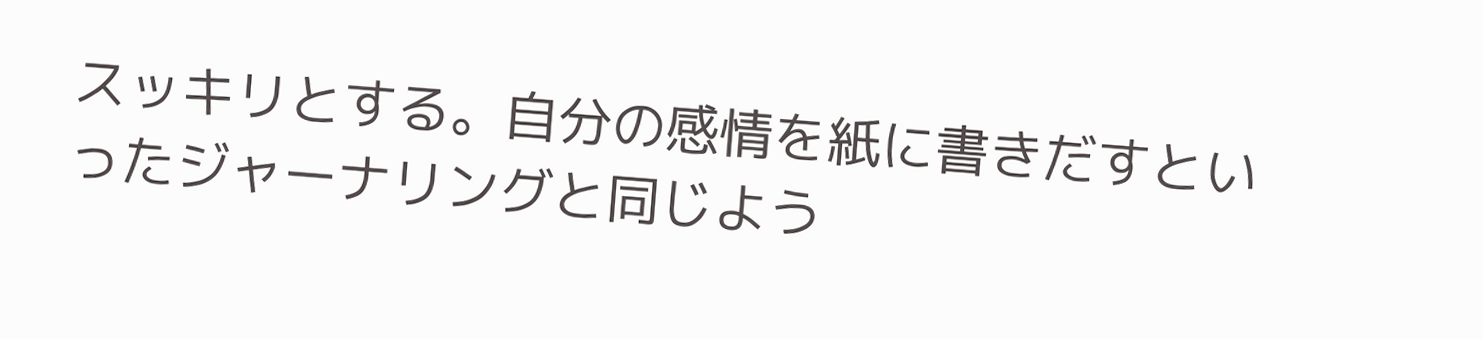スッキリとする。自分の感情を紙に書きだすといったジャーナリングと同じよう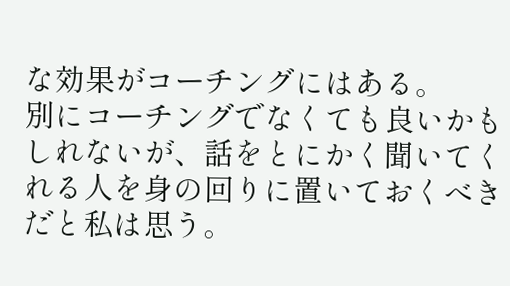な効果がコーチングにはある。
別にコーチングでなくても良いかもしれないが、話をとにかく聞いてくれる人を身の回りに置いておくべきだと私は思う。